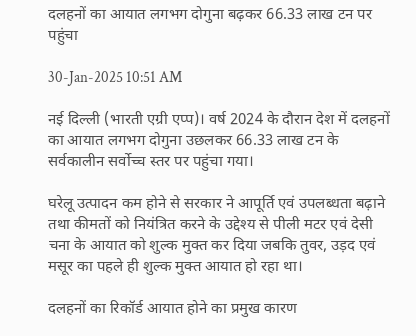दलहनों का आयात लगभग दोगुना बढ़कर 66.33 लाख टन पर पहुंचा

30-Jan-2025 10:51 AM

नई दिल्ली (भारती एग्री एप्प)। वर्ष 2024 के दौरान देश में दलहनों का आयात लगभग दोगुना उछलकर 66.33 लाख टन के सर्वकालीन सर्वोच्च स्तर पर पहुंचा गया।

घरेलू उत्पादन कम होने से सरकार ने आपूर्ति एवं उपलब्धता बढ़ाने तथा कीमतों को नियंत्रित करने के उद्देश्य से पीली मटर एवं देसी चना के आयात को शुल्क मुक्त कर दिया जबकि तुवर, उड़द एवं मसूर का पहले ही शुल्क मुक्त आयात हो रहा था।

दलहनों का रिकॉर्ड आयात होने का प्रमुख कारण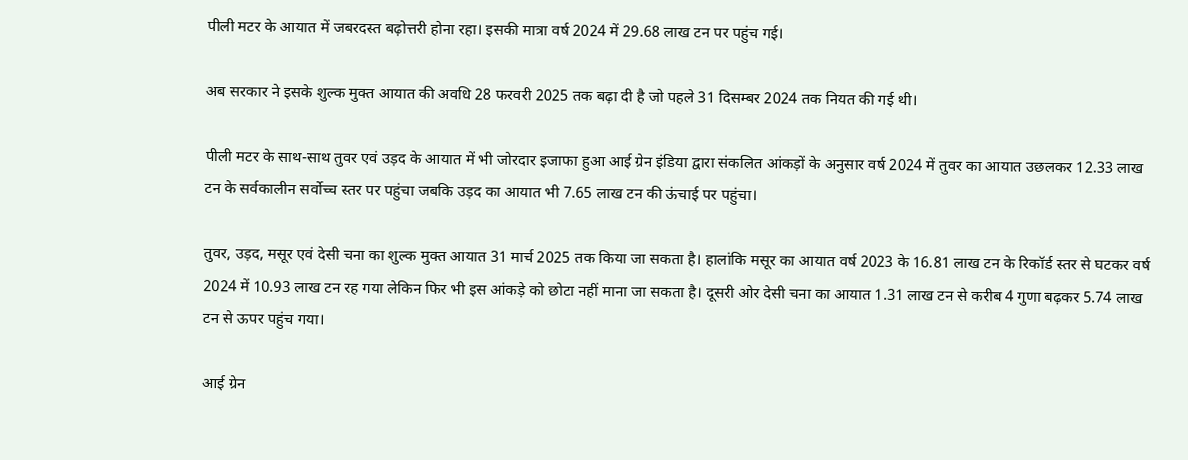पीली मटर के आयात में जबरदस्त बढ़ोत्तरी होना रहा। इसकी मात्रा वर्ष 2024 में 29.68 लाख टन पर पहुंच गई।

अब सरकार ने इसके शुल्क मुक्त आयात की अवधि 28 फरवरी 2025 तक बढ़ा दी है जो पहले 31 दिसम्बर 2024 तक नियत की गई थी।

पीली मटर के साथ-साथ तुवर एवं उड़द के आयात में भी जोरदार इजाफा हुआ आई ग्रेन इंडिया द्वारा संकलित आंकड़ों के अनुसार वर्ष 2024 में तुवर का आयात उछलकर 12.33 लाख टन के सर्वकालीन सर्वोच्च स्तर पर पहुंचा जबकि उड़द का आयात भी 7.65 लाख टन की ऊंचाई पर पहुंचा।

तुवर, उड़द, मसूर एवं देसी चना का शुल्क मुक्त आयात 31 मार्च 2025 तक किया जा सकता है। हालांकि मसूर का आयात वर्ष 2023 के 16.81 लाख टन के रिकॉर्ड स्तर से घटकर वर्ष 2024 में 10.93 लाख टन रह गया लेकिन फिर भी इस आंकड़े को छोटा नहीं माना जा सकता है। दूसरी ओर देसी चना का आयात 1.31 लाख टन से करीब 4 गुणा बढ़कर 5.74 लाख टन से ऊपर पहुंच गया।

आई ग्रेन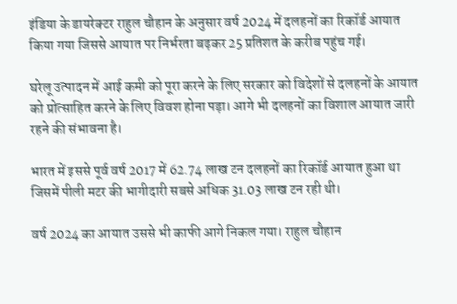इंडिया के डायरेक्टर राहुल चौहान के अनुसार वर्ष 2024 में दलहनों का रिकॉर्ड आयात किया गया जिससे आयात पर निर्भरता बढ़कर 25 प्रतिशत के करीब पहुंच गई।

घरेलू उत्पादन में आई कमी को पूरा करने के लिए सरकार को विदेशों से दलहनों के आयात को प्रोत्साहित करने के लिए विवश होना पड़ा। आगे भी दलहनों का विशाल आयात जारी रहने की संभावना है।

भारत में इससे पूर्व वर्ष 2017 में 62.74 लाख टन दलहनों का रिकॉर्ड आयात हुआ था जिसमें पीली मटर की भागीदारी सबसे अधिक 31.03 लाख टन रही थी।

वर्ष 2024 का आयात उससे भी काफी आगे निकल गया। राहुल चौहान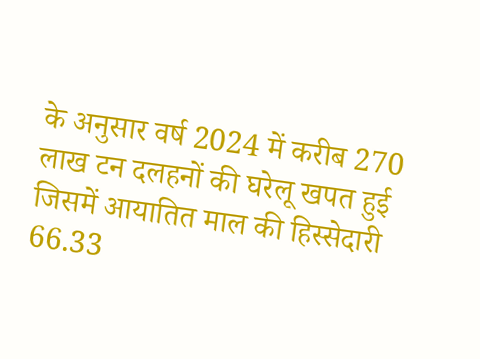के अनुसार वर्ष 2024 में करीब 270 लाख टन दलहनों की घरेलू खपत हुई जिसमें आयातित माल की हिस्सेदारी 66.33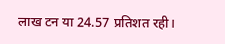लाख टन या 24.57 प्रतिशत रही।